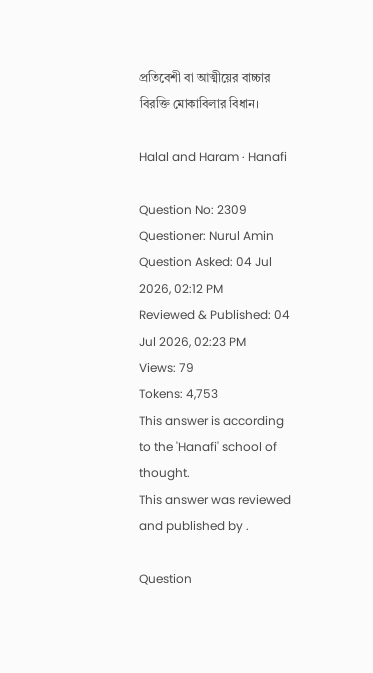প্রতিবেশী বা আত্মীয়ের বাচ্চার বিরক্তি মোকাবিলার বিধান।

Halal and Haram · Hanafi

Question No: 2309
Questioner: Nurul Amin
Question Asked: 04 Jul 2026, 02:12 PM
Reviewed & Published: 04 Jul 2026, 02:23 PM
Views: 79
Tokens: 4,753
This answer is according to the 'Hanafi' school of thought.
This answer was reviewed and published by .

Question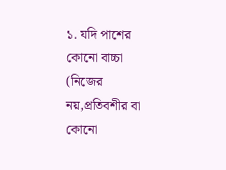১. যদি পাশের কোনো বাচ্চা (নিজের নয়,প্রতিবশীর বা কোনো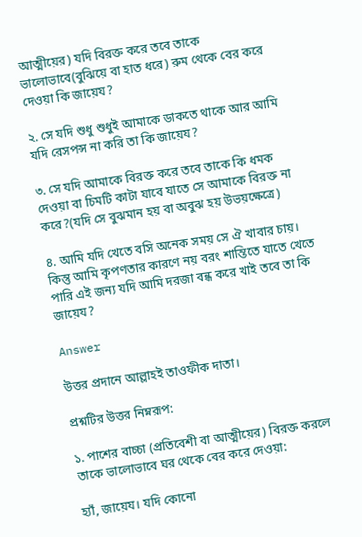আত্মীয়ের) যদি বিরক্ত করে তবে তাকে ভালোভাবে(বুঝিয়ে বা হাত ধরে) রুম থেকে বের করে দেওয়া কি জায়েয?

২. সে যদি শুধু শুধুই আমাকে ডাকতে থাকে আর আমি যদি রেসপন্স না করি তা কি জায়েয?

৩. সে যদি আমাকে বিরক্ত করে তবে তাকে কি ধমক দেওয়া বা চিমটি কাটা যাবে যাতে সে আমাকে বিরক্ত না করে?(যদি সে বুঝমান হয় বা অবুঝ হয় উভয়ক্ষেত্রে)

৪. আমি যদি খেতে বসি অনেক সময় সে ঐ খাবার চায়। কিন্তু আমি কৃপণতার কারণে নয় বরং শান্তিতে যাতে খেতে পারি এই জন্য যদি আমি দরজা বন্ধ করে খাই তবে তা কি জায়েয?

Answer

উত্তর প্রদানে আল্লাহই তাওফীক দাতা।

প্রশ্নটির উত্তর নিম্নরূপ:

১. পাশের বাচ্চা (প্রতিবেশী বা আত্মীয়ের) বিরক্ত করলে তাকে ভালোভাবে ঘর থেকে বের করে দেওয়া:

হ্যাঁ, জায়েয। যদি কোনো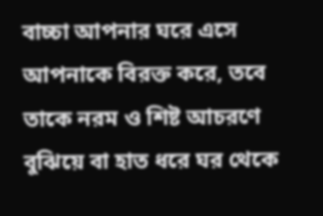বাচ্চা আপনার ঘরে এসে আপনাকে বিরক্ত করে, তবে তাকে নরম ও শিষ্ট আচরণে বুঝিয়ে বা হাত ধরে ঘর থেকে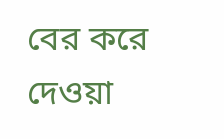বের করে দেওয়া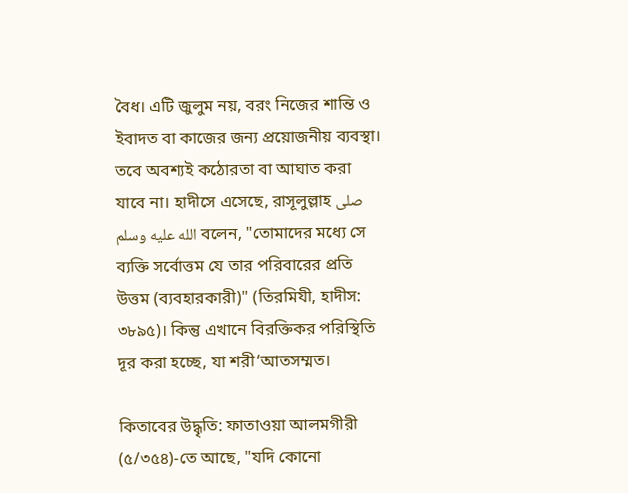বৈধ। এটি জুলুম নয়, বরং নিজের শান্তি ও ইবাদত বা কাজের জন্য প্রয়োজনীয় ব্যবস্থা। তবে অবশ্যই কঠোরতা বা আঘাত করা যাবে না। হাদীসে এসেছে, রাসূলুল্লাহ صلى الله عليه وسلم বলেন, "তোমাদের মধ্যে সে ব্যক্তি সর্বোত্তম যে তার পরিবারের প্রতি উত্তম (ব্যবহারকারী)" (তিরমিযী, হাদীস: ৩৮৯৫)। কিন্তু এখানে বিরক্তিকর পরিস্থিতি দূর করা হচ্ছে, যা শরী‘আতসম্মত।

কিতাবের উদ্ধৃতি: ফাতাওয়া আলমগীরী (৫/৩৫৪)-তে আছে, "যদি কোনো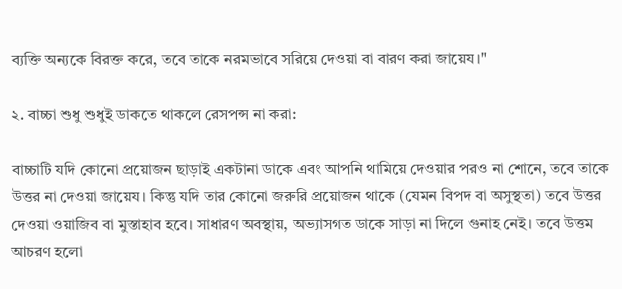ব্যক্তি অন্যকে বিরক্ত করে, তবে তাকে নরমভাবে সরিয়ে দেওয়া বা বারণ করা জায়েয।"

২. বাচ্চা শুধু শুধুই ডাকতে থাকলে রেসপন্স না করা:

বাচ্চাটি যদি কোনো প্রয়োজন ছাড়াই একটানা ডাকে এবং আপনি থামিয়ে দেওয়ার পরও না শোনে, তবে তাকে উত্তর না দেওয়া জায়েয। কিন্তু যদি তার কোনো জরুরি প্রয়োজন থাকে (যেমন বিপদ বা অসুস্থতা) তবে উত্তর দেওয়া ওয়াজিব বা মুস্তাহাব হবে। সাধারণ অবস্থায়, অভ্যাসগত ডাকে সাড়া না দিলে গুনাহ নেই। তবে উত্তম আচরণ হলো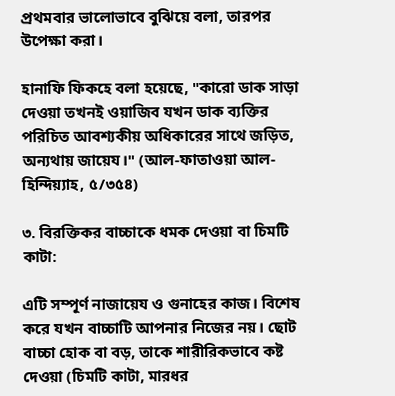প্রথমবার ভালোভাবে বুঝিয়ে বলা, তারপর উপেক্ষা করা।

হানাফি ফিকহে বলা হয়েছে, "কারো ডাক সাড়া দেওয়া তখনই ওয়াজিব যখন ডাক ব্যক্তির পরিচিত আবশ্যকীয় অধিকারের সাথে জড়িত, অন্যথায় জায়েয।" (আল-ফাতাওয়া আল-হিন্দিয়্যাহ, ৫/৩৫৪)

৩. বিরক্তিকর বাচ্চাকে ধমক দেওয়া বা চিমটি কাটা:

এটি সম্পূর্ণ নাজায়েয ও গুনাহের কাজ। বিশেষ করে যখন বাচ্চাটি আপনার নিজের নয়। ছোট বাচ্চা হোক বা বড়, তাকে শারীরিকভাবে কষ্ট দেওয়া (চিমটি কাটা, মারধর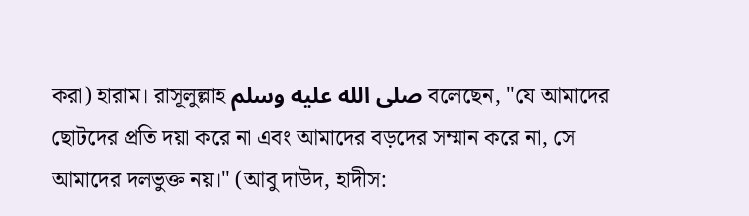করা) হারাম। রাসূলুল্লাহ صلى الله عليه وسلم বলেছেন, "যে আমাদের ছোটদের প্রতি দয়া করে না এবং আমাদের বড়দের সম্মান করে না, সে আমাদের দলভুক্ত নয়।" (আবু দাউদ, হাদীস: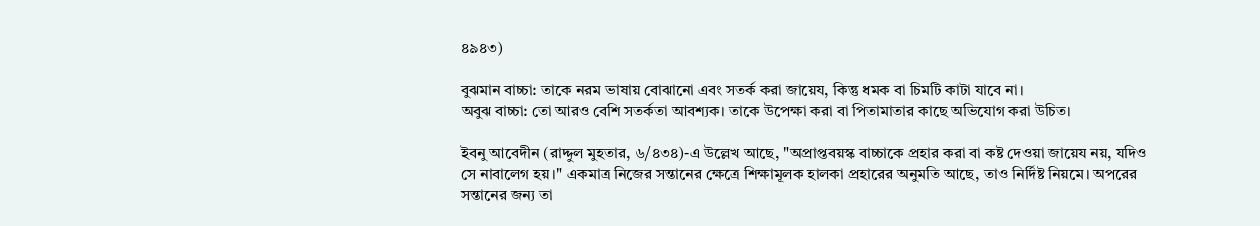৪৯৪৩)

বুঝমান বাচ্চা: তাকে নরম ভাষায় বোঝানো এবং সতর্ক করা জায়েয, কিন্তু ধমক বা চিমটি কাটা যাবে না।
অবুঝ বাচ্চা: তো আরও বেশি সতর্কতা আবশ্যক। তাকে উপেক্ষা করা বা পিতামাতার কাছে অভিযোগ করা উচিত।

ইবনু আবেদীন (রাদ্দুল মুহতার, ৬/৪৩৪)-এ উল্লেখ আছে, "অপ্রাপ্তবয়স্ক বাচ্চাকে প্রহার করা বা কষ্ট দেওয়া জায়েয নয়, যদিও সে নাবালেগ হয়।" একমাত্র নিজের সন্তানের ক্ষেত্রে শিক্ষামূলক হালকা প্রহারের অনুমতি আছে, তাও নির্দিষ্ট নিয়মে। অপরের সন্তানের জন্য তা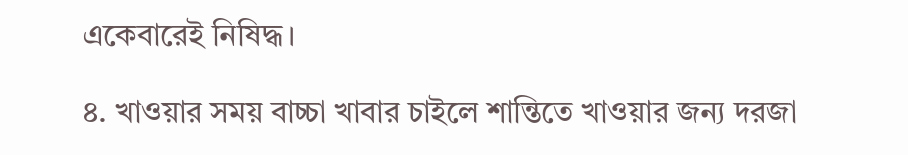একেবারেই নিষিদ্ধ।

৪. খাওয়ার সময় বাচ্চা খাবার চাইলে শান্তিতে খাওয়ার জন্য দরজা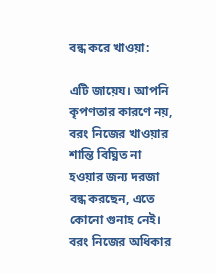বন্ধ করে খাওয়া:

এটি জায়েয। আপনি কৃপণতার কারণে নয়, বরং নিজের খাওয়ার শান্তি বিঘ্নিত না হওয়ার জন্য দরজা বন্ধ করছেন, এতে কোনো গুনাহ নেই। বরং নিজের অধিকার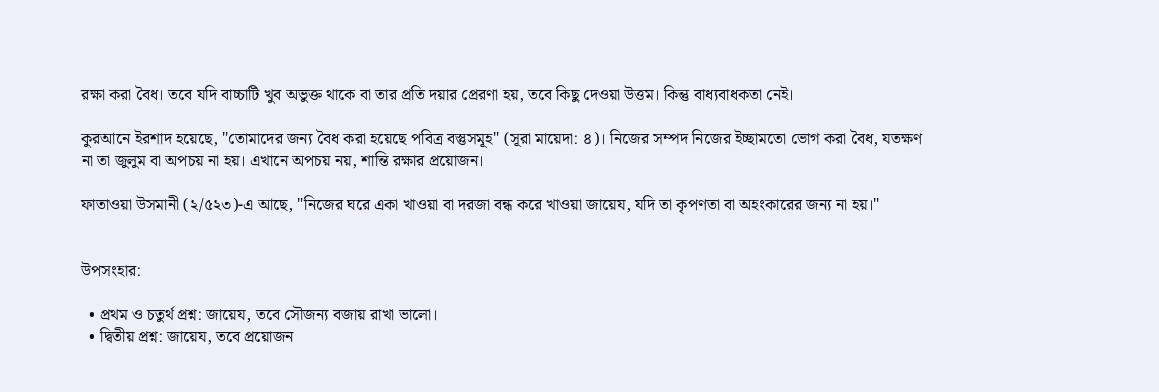রক্ষা করা বৈধ। তবে যদি বাচ্চাটি খুব অভুক্ত থাকে বা তার প্রতি দয়ার প্রেরণা হয়, তবে কিছু দেওয়া উত্তম। কিন্তু বাধ্যবাধকতা নেই।

কুরআনে ইরশাদ হয়েছে, "তোমাদের জন্য বৈধ করা হয়েছে পবিত্র বস্তুসমূহ" (সূরা মায়েদা: ৪)। নিজের সম্পদ নিজের ইচ্ছামতো ভোগ করা বৈধ, যতক্ষণ না তা জুলুম বা অপচয় না হয়। এখানে অপচয় নয়, শান্তি রক্ষার প্রয়োজন।

ফাতাওয়া উসমানী (২/৫২৩)-এ আছে, "নিজের ঘরে একা খাওয়া বা দরজা বন্ধ করে খাওয়া জায়েয, যদি তা কৃপণতা বা অহংকারের জন্য না হয়।"


উপসংহার:

  • প্রথম ও চতুর্থ প্রশ্ন: জায়েয, তবে সৌজন্য বজায় রাখা ভালো।
  • দ্বিতীয় প্রশ্ন: জায়েয, তবে প্রয়োজন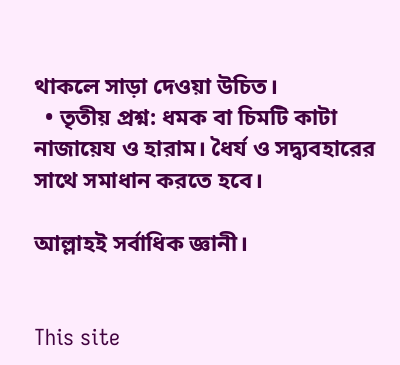থাকলে সাড়া দেওয়া উচিত।
  • তৃতীয় প্রশ্ন: ধমক বা চিমটি কাটা নাজায়েয ও হারাম। ধৈর্য ও সদ্ব্যবহারের সাথে সমাধান করতে হবে।

আল্লাহই সর্বাধিক জ্ঞানী।


This site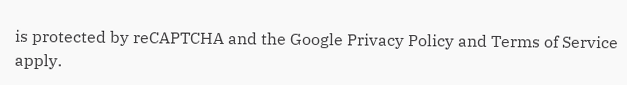is protected by reCAPTCHA and the Google Privacy Policy and Terms of Service apply.